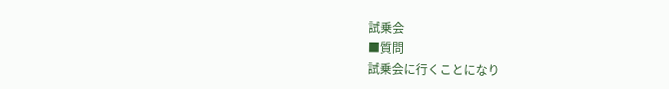試乗会
■質問
試乗会に行くことになり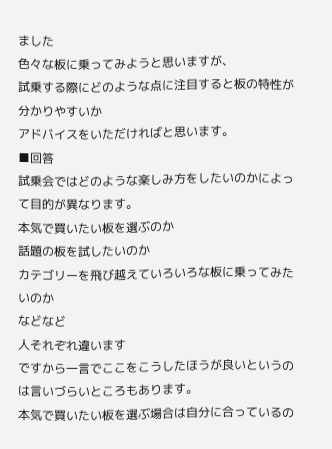ました
色々な板に乗ってみようと思いますが、
試乗する際にどのような点に注目すると板の特性が分かりやすいか
アドバイスをいただければと思います。
■回答
試乗会ではどのような楽しみ方をしたいのかによって目的が異なります。
本気で買いたい板を選ぶのか
話題の板を試したいのか
カテゴリーを飛び越えていろいろな板に乗ってみたいのか
などなど
人それぞれ違います
ですから一言でここをこうしたほうが良いというのは言いづらいところもあります。
本気で買いたい板を選ぶ場合は自分に合っているの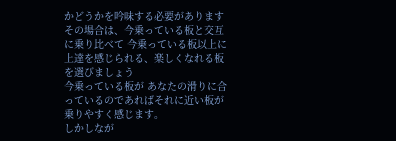かどうかを吟味する必要があります
その場合は、今乗っている板と交互に乗り比べて 今乗っている板以上に上達を感じられる、楽しくなれる板を選びましょう
今乗っている板が あなたの滑りに合っているのであればそれに近い板が乗りやすく感じます。
しかしなが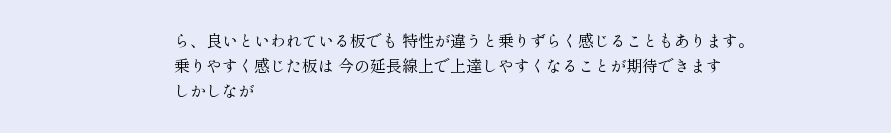ら、良いといわれている板でも 特性が違うと乗りずらく感じることもあります。
乗りやすく感じた板は 今の延長線上で上達しやすくなることが期待できます
しかしなが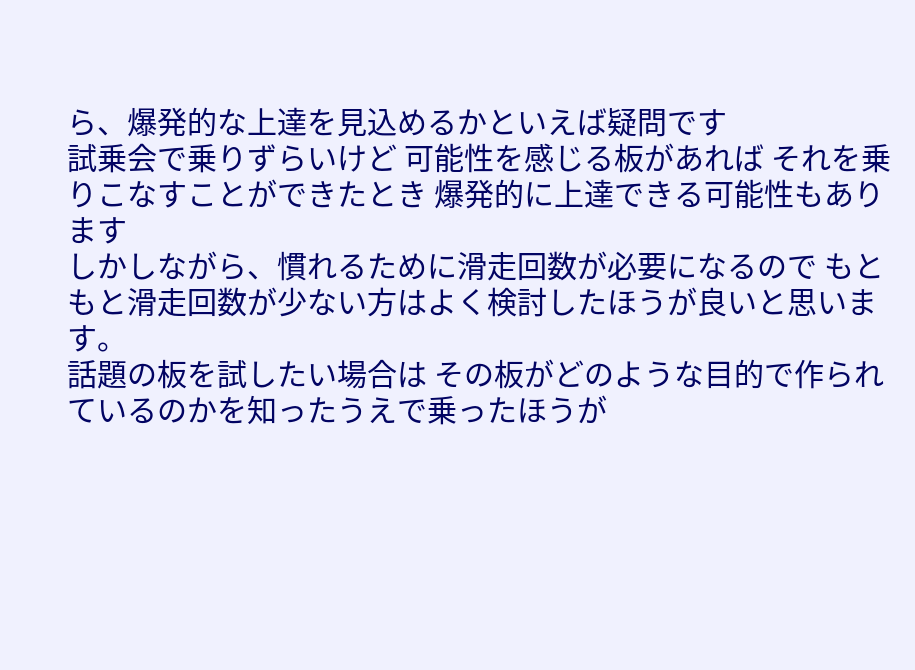ら、爆発的な上達を見込めるかといえば疑問です
試乗会で乗りずらいけど 可能性を感じる板があれば それを乗りこなすことができたとき 爆発的に上達できる可能性もあります
しかしながら、慣れるために滑走回数が必要になるので もともと滑走回数が少ない方はよく検討したほうが良いと思います。
話題の板を試したい場合は その板がどのような目的で作られているのかを知ったうえで乗ったほうが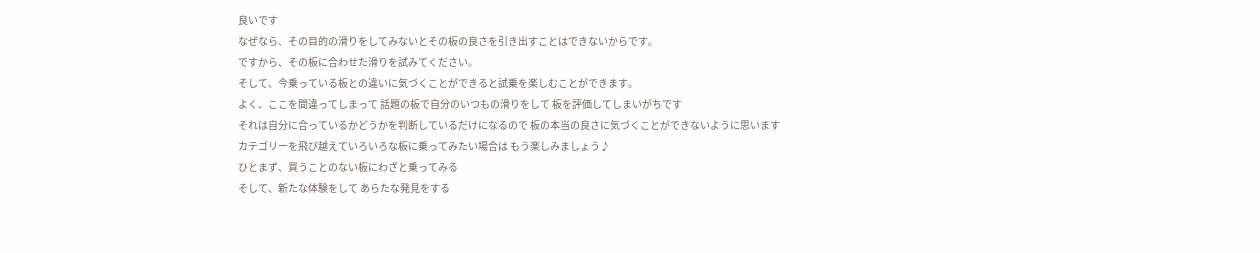良いです
なぜなら、その目的の滑りをしてみないとその板の良さを引き出すことはできないからです。
ですから、その板に合わせた滑りを試みてください。
そして、今乗っている板との違いに気づくことができると試乗を楽しむことができます。
よく、ここを間違ってしまって 話題の板で自分のいつもの滑りをして 板を評価してしまいがちです
それは自分に合っているかどうかを判断しているだけになるので 板の本当の良さに気づくことができないように思います
カテゴリーを飛び越えていろいろな板に乗ってみたい場合は もう楽しみましょう♪
ひとまず、買うことのない板にわざと乗ってみる
そして、新たな体験をして あらたな発見をする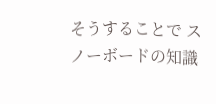そうすることで スノーボードの知識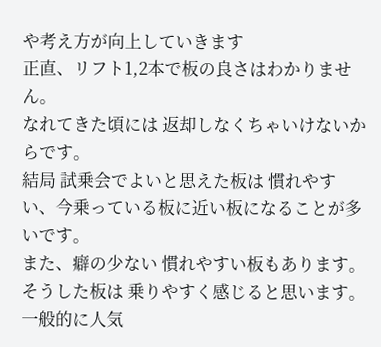や考え方が向上していきます
正直、リフト1,2本で板の良さはわかりません。
なれてきた頃には 返却しなくちゃいけないからです。
結局 試乗会でよいと思えた板は 慣れやすい、今乗っている板に近い板になることが多いです。
また、癖の少ない 慣れやすい板もあります。
そうした板は 乗りやすく感じると思います。
一般的に人気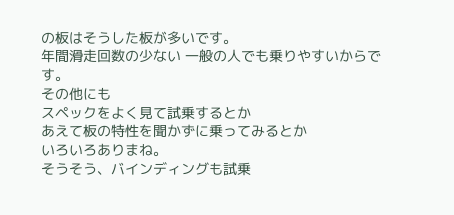の板はそうした板が多いです。
年間滑走回数の少ない 一般の人でも乗りやすいからです。
その他にも
スペックをよく見て試乗するとか
あえて板の特性を聞かずに乗ってみるとか
いろいろありまね。
そうそう、バインディングも試乗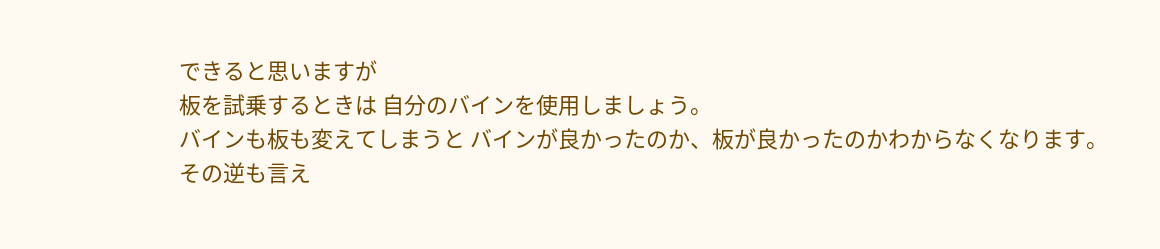できると思いますが
板を試乗するときは 自分のバインを使用しましょう。
バインも板も変えてしまうと バインが良かったのか、板が良かったのかわからなくなります。
その逆も言え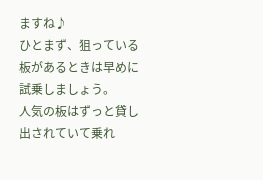ますね♪
ひとまず、狙っている板があるときは早めに試乗しましょう。
人気の板はずっと貸し出されていて乗れ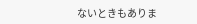ないときもありま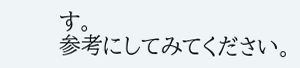す。
参考にしてみてください。